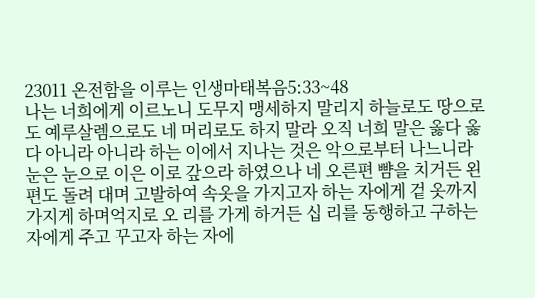23011 온전함을 이루는 인생마태복음5:33~48
나는 너희에게 이르노니 도무지 맹세하지 말리지 하늘로도 땅으로도 예루살렘으로도 네 머리로도 하지 말라 오직 너희 말은 옳다 옳다 아니라 아니라 하는 이에서 지나는 것은 악으로부터 나느니라 눈은 눈으로 이은 이로 갚으라 하였으나 네 오른편 뺨을 치거든 왼편도 돌려 대며 고발하여 속옷을 가지고자 하는 자에게 겉 옷까지 가지게 하며억지로 오 리를 가게 하거든 십 리를 동행하고 구하는 자에게 주고 꾸고자 하는 자에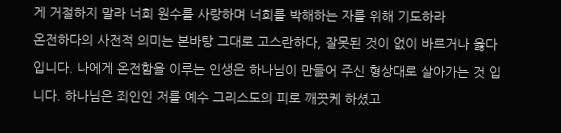게 거절하지 말라 너희 원수를 사랑하며 너희를 박해하는 자를 위해 기도하라
온전하다의 사전적 의미는 본바탕 그대로 고스란하다, 잘못된 것이 없이 바르거나 옳다입니다. 나에게 온전함을 이루는 인생은 하나님이 만들어 주신 형상대로 살아가는 것 입니다. 하나님은 죄인인 저를 예수 그리스도의 피로 깨끗케 하셨고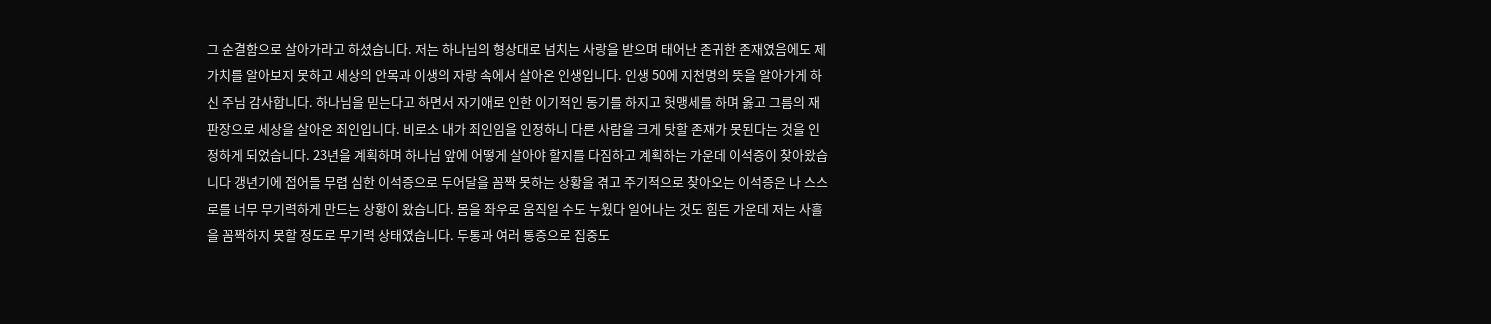그 순결함으로 살아가라고 하셨습니다. 저는 하나님의 형상대로 넘치는 사랑을 받으며 태어난 존귀한 존재였음에도 제 가치를 알아보지 못하고 세상의 안목과 이생의 자랑 속에서 살아온 인생입니다. 인생 50에 지천명의 뜻을 알아가게 하신 주님 감사합니다. 하나님을 믿는다고 하면서 자기애로 인한 이기적인 동기를 하지고 헛맹세를 하며 옳고 그름의 재판장으로 세상을 살아온 죄인입니다. 비로소 내가 죄인임을 인정하니 다른 사람을 크게 탓할 존재가 못된다는 것을 인정하게 되었습니다. 23년을 계획하며 하나님 앞에 어떻게 살아야 할지를 다짐하고 계획하는 가운데 이석증이 찾아왔습니다 갱년기에 접어들 무렵 심한 이석증으로 두어달을 꼼짝 못하는 상황을 겪고 주기적으로 찾아오는 이석증은 나 스스로를 너무 무기력하게 만드는 상황이 왔습니다. 몸을 좌우로 움직일 수도 누웠다 일어나는 것도 힘든 가운데 저는 사흘을 꼼짝하지 못할 정도로 무기력 상태였습니다. 두통과 여러 통증으로 집중도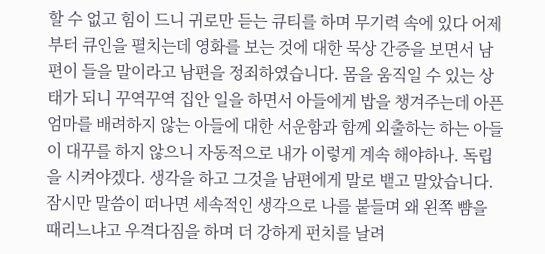할 수 없고 힘이 드니 귀로만 듣는 큐티를 하며 무기력 속에 있다 어제부터 큐인을 펼치는데 영화를 보는 것에 대한 묵상 간증을 보면서 남편이 들을 말이라고 남편을 정죄하였습니다. 몸을 움직일 수 있는 상태가 되니 꾸역꾸역 집안 일을 하면서 아들에게 밥을 챙겨주는데 아픈 엄마를 배려하지 않는 아들에 대한 서운함과 함께 외출하는 하는 아들이 대꾸를 하지 않으니 자동적으로 내가 이렇게 계속 해야하나. 독립을 시켜야겠다. 생각을 하고 그것을 남편에게 말로 뱉고 말았습니다. 잠시만 말씀이 떠나면 세속적인 생각으로 나를 붙들며 왜 왼쪽 뺨을 때리느냐고 우격다짐을 하며 더 강하게 펀치를 날려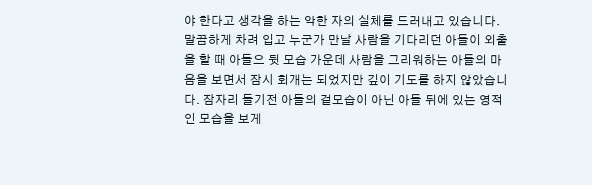야 한다고 생각을 하는 악한 자의 실체를 드러내고 있습니다. 말끔하게 차려 입고 누군가 만날 사람을 기다리던 아들이 외출을 할 때 아들으 뒷 모습 가운데 사람을 그리워하는 아들의 마음을 보면서 잠시 회개는 되었지만 깊이 기도를 하지 않았습니다. 잠자리 들기전 아들의 겉모습이 아닌 아들 뒤에 있는 영적인 모습을 보게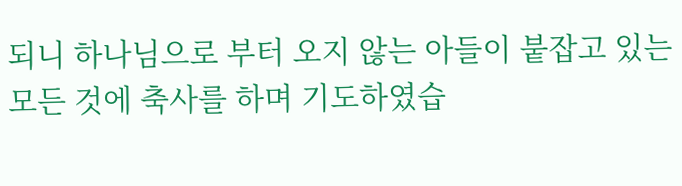되니 하나님으로 부터 오지 않는 아들이 붙잡고 있는 모든 것에 축사를 하며 기도하였습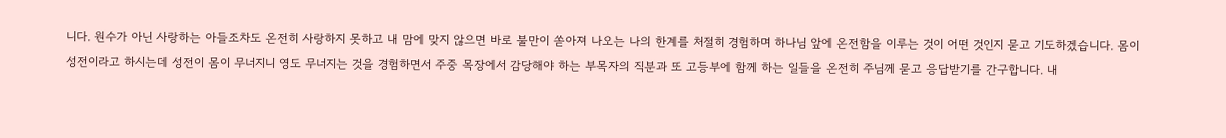니다. 원수가 아닌 사랑하는 아들조차도 온전히 사랑하지 못하고 내 맘에 맞지 않으면 바로 불만이 쏟아져 나오는 나의 한계를 처절히 경험하며 하나님 앞에 온전함을 이루는 것이 어떤 것인지 묻고 기도하겠습니다. 몸이 성전이라고 하시는데 성전이 몸이 무너지니 영도 무너지는 것을 경험하면서 주중 목장에서 감당해야 하는 부목자의 직분과 또 고등부에 함께 하는 일들을 온전히 주님께 묻고 응답받기를 간구합니다. 내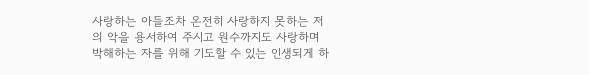사랑하는 아들조차 온전히 사랑하지 못하는 저의 악을 용서하여 주시고 원수까지도 사랑하며 박해하는 자를 위해 기도할 수 있는 인생되게 하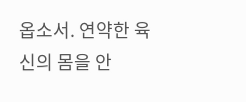옵소서. 연약한 육신의 몸을 안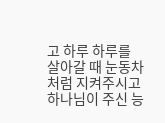고 하루 하루를 살아갈 때 눈동차처럼 지켜주시고 하나님이 주신 능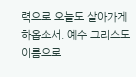력으로 오늘도 살아가게 하옵소서. 예수 그리스도 이름으로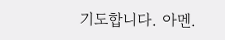기도합니다. 아멘.